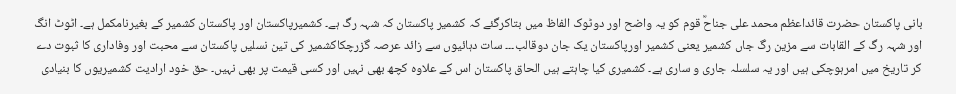بانی پاکستان حضرت قائداعظم محمد علی جناحؒ قوم کو یہ واضح اور دوٹوک الفاظ میں بتاکرگئے کہ کشمیر پاکستان کہ شہہ رگ ہے۔ کشمیرپاکستان اور پاکستان کشمیر کے بغیرنامکمل ہے۔ اٹوٹ انگ اور شہہ رگ کے القابات سے مزین رگ جاں کشمیر یعنی کشمیر اورپاکستان یک جان دوقالب۔۔۔ سات دہائیوں سے زائد عرصہ گزرچکاکشمیر کی تین نسلیں پاکستان سے محبت اور وفاداری کا ثبوت دے کر تاریخ میں امرہوچکی ہیں اور یہ سلسلہ جاری و ساری ہے۔ کشمیری کیا چاہتے ہیں الحاق پاکستان اس کے علاوہ کچھ بھی نہیں اور کسی قیمت پر بھی نہیں۔ حق خود ارادیت کشمیریوں کا بنیادی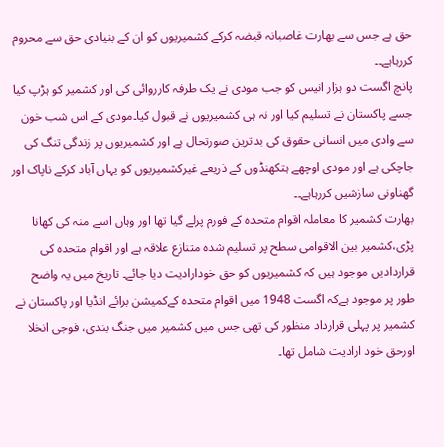حق ہے جس سے بھارت غاصبانہ قبضہ کرکے کشمیریوں کو ان کے بنیادی حق سے محروم کررہاہے۔۔
پانچ اگست دو ہزار انیس کو جب مودی نے یک طرفہ کارروائی کی اور کشمیر کو ہڑپ کیا جسے پاکستان نے تسلیم کیا اور نہ ہی کشمیریوں نے قبول کیا۔مودی کے اس شب خون سے وادی میں انسانی حقوق کی بدترین صورتحال ہے اور کشمیریوں پر زندگی تنگ کی جاچکی ہے اور مودی اوچھے ہتکھنڈوں کے ذریعے غیرکشمیریوں کو یہاں آباد کرکے ناپاک اور گھناونی سازشیں کررہاہے۔۔
بھارت کشمیر کا معاملہ اقوام متحدہ کے فورم پرلے گیا تھا اور وہاں اسے منہ کی کھانا پڑی،کشمیر بین الاقوامی سطح پر تسلیم شدہ متنازع علاقہ ہے اور اقوام متحدہ کی قراردادیں موجود ہیں کہ کشمیریوں کو حق خودارادیت دیا جائے۔ تاریخ میں یہ واضح طور پر موجود ہےکہ اگست 1948 میں اقوام متحدہ کےکمیشن برائے انڈیا اور پاکستان نے کشمیر پر پہلی قرارداد منظور کی تھی جس میں کشمیر میں جنگ بندی، فوجی انخلا اورحق خود ارادیت شامل تھا۔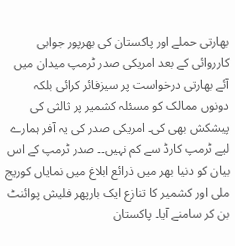بھارتی حملے اور پاکستان کی بھرپور جوابی کارروائی کے بعد امریکی صدر ٹرمپ میدان میں آئے بھارتی درخواست پر سیزفائر کرائی بلکہ دونوں ممالک کو مسئلہ کشمیر پر ثالثی کی پیشکش بھی کی۔ امریکی صدر کی یہ آفر ہمارے لیے ٹرمپ کارڈ سے کم نہیں۔۔ صدر ٹرمپ کے اس بیان کو دنیا بھر میں ذرائع ابلاغ میں نمایاں کوریج ملی اور کشمیر کا تنازع ایک بارپھر فلیش پوائنٹ بن کر سامنے آیا۔ پاکستان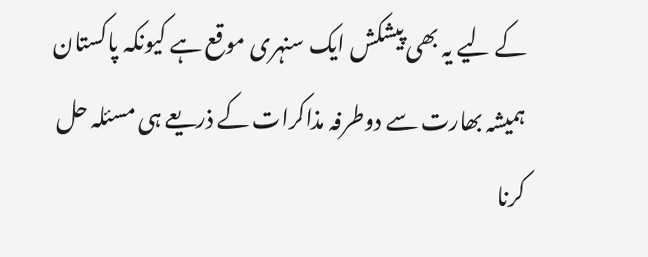کے لیے یہ بھی پیشکش ایک سنہری موقع ہے کیونکہ پاکستان ہمیشہ بھارت سے دوطرفہ مذاکرات کے ذریعے ہی مسئلہ حل کرنا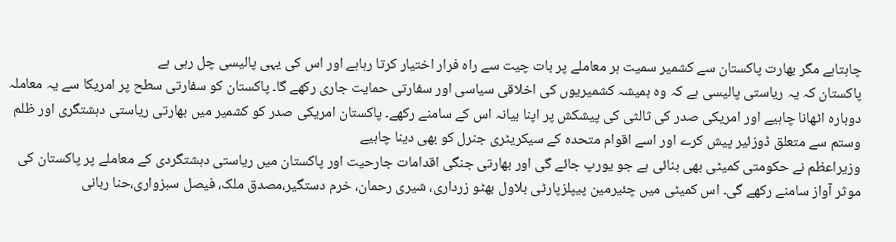چاہتاہے مگر بھارت پاکستان سے کشمیر سمیت ہر معاملے پر بات چیت سے راہ فرار اختیار کرتا رہاہے اور اس کی یہی پالیسی چل رہی ہے
پاکستان کہ یہ ریاستی پالیسی ہے کہ وہ ہمیشہ کشمیریوں کی اخلاقی سیاسی اور سفارتی حمایت جاری رکھے گا۔ پاکستان کو سفارتی سطح پر امریکا سے یہ معاملہ دوبارہ اٹھانا چاہیے اور امریکی صدر کی ثالثی کی پیشکش پر اپنا بیانہ اس کے سامنے رکھے۔ پاکستان امریکی صدر کو کشمیر میں بھارتی ریاستی دہشتگری اور ظلم وستم سے متعلق ڈوزئیر پیش کرے اور اسے اقوام متحدہ کے سیکریٹری جنرل کو بھی دینا چاہیے
وزیراعظم نے حکومتی کمیٹی بھی بنائی ہے جو یورپ جائے گی اور بھارتی جنگی اقدامات جارحیت اور پاکستان میں ریاستی دہشتگردی کے معاملے پر پاکستان کی موثر آواز سامنے رکھے گی۔ اس کمیٹی میں چئیرمین پیپلزپارٹی بلاول بھٹو زرداری، شیری رحمان، خرم دستگیر،مصدق ملک، فیصل سبزواری،حنا ربانی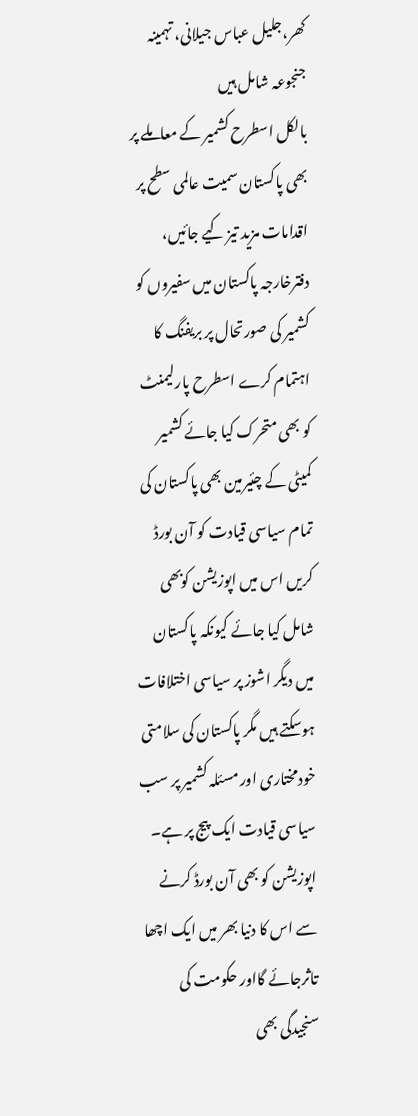کھر،جلیل عباس جیلانی، تہمینہ جنجوعہ شامل ہیں
بالکل اسطرح کشمیر کے معاملے پر بھی پاکستان سمیت عالمی سطح پر اقدامات مزید تیز کیے جائیں، دفترخارجہ پاکستان میں سفیروں کو کشمیر کی صورتحال پر بریفنگ کا اہتمام کرے اسطرح پارلیمنٹ کو بھی متحرک کیا جائے کشمیر کمیٹی کے چئیرمین بھی پاکستان کی تمام سیاسی قیادت کو آن بورڈ کریں اس میں اپوزیشن کوبھی شامل کیا جائے کیونکہ پاکستان میں دیگر اشوز پر سیاسی اختلافات ہوسکتے ہیں مگر پاکستان کی سلامتی خودمختاری اور مسئلہ کشمیر پر سب سیاسی قیادت ایک پیج پر ہے۔ اپوزیشن کو بھی آن بورڈ کرنے سے اس کا دنیا بھر میں ایک اچھا تاثرجائے گااور حکومت کی سنجیدگی بھی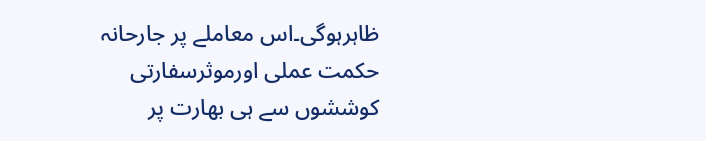ظاہرہوگی۔اس معاملے پر جارحانہ حکمت عملی اورموثرسفارتی کوششوں سے ہی بھارت پر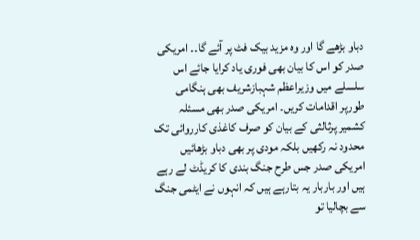دباو بڑھے گا اور وہ مزید بیک فٹ پر آئے گا۔۔ امریکی صدر کو اس کا بیان بھی فوری یاد کرایا جائے اس سلسلے میں وزیراعظم شہبازشریف بھی ہنگامی طورپر اقدامات کریں۔ امریکی صدر بھی مسئلہ کشمیر پرثالثی کے بیان کو صرف کاغذی کارروائی تک محدود نہ رکھیں بلکہ مودی پر بھی دباو بڑھائیں امریکی صدر جس طرح جنگ بندی کا کریڈٹ لے رہے ہیں اور باربار یہ بتارہے ہیں کہ انہوں نے ایٹمی جنگ سے بچالیا تو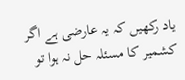یاد رکھیں کہ یہ عارضی ہے اگر کشمیر کا مسئلہ حل نہ ہوا تو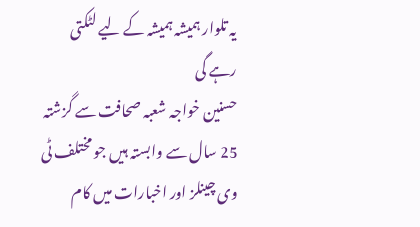یہ تلوار ہمیشہ ہمیشہ کے لیے لٹکتی رہے گی
حسنین خواجہ شعبہ صحافت سے گزشتہ 25 سال سے وابستہ ہیں جو مختلف ٹی وی چینلز اور اخبارات میں کام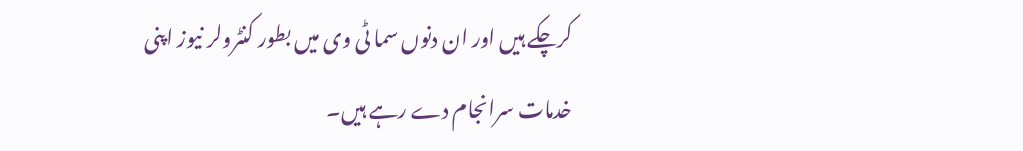کرچکے ہیں اور ان دنوں سما ٹی وی میں بطور کنٹرولر نیوز اپنی خدمات سرانجام دے رہے ہیں۔